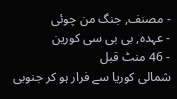- مصنف, جنگ من چوئی
- عہدہ, بی بی سی کورین
- 46 منٹ قبل
شمالی کوریا سے فرار ہو کر جنوبی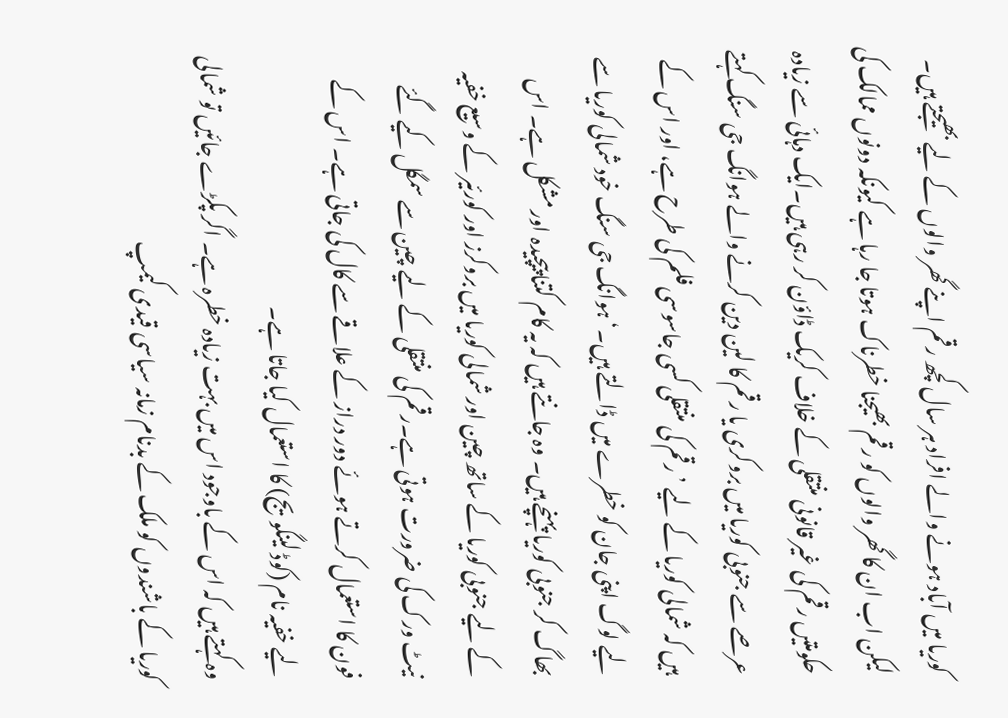کوریا میں آباد ہونے والے افراد ہر سال کچھ رقم اپنے گھر والوں کے لیے بھیجتے ہیں۔ لیکن اب ان کا گھر والوں کو رقم بھیجنا خطرناک ہوتا جا رہا ہے کیونکہ دونوں ممالک کی حکومتیں رقم کی غیر قانونی منتقلی کے خلاف کریک ڈاؤن کر رہی ہیں۔ایک دہائی سے زیادہ عرصے سے جنوبی کوریا میں بروکری یا رقم کا لین دین کرنے والے ہوانگ جی سنگ کہتے ہیں کہ شمالی کوریا کے لیے ’رقم کی منتقلی کسی جاسوسی فلم کی طرح ہے، اور اس کے لیے لوگ اپنی جان کو خطرے میں ڈالتے ہیں۔‘ہوانگ جی سنگ خود شمالی کوریا سے بھاگ کر جنوبی کوریا پہنچے ہیں۔ وہ جانتے ہیں کہ یہ کام کتنا پیچیدہ اور مشکل ہے۔ اس کے لیے جنوبی کوریا کے ساتھ چین اور شمالی کوریا میں بروکرز اور کورئیر کے وسیع خفیہ نیٹ ورک کی ضرورت ہوتی ہے۔رقم کی منتقلی کے لیے چین سے سمگل کیے گئے فون کا استعمال کرتے ہوئے دور دراز کے علاقے سے کال کی جاتی ہے۔ اس کے لیے خفیہ نام (کوڈ لینگویج) کا استعمال کیا جاتا ہے۔
وہ کہتے ہیں کہ اس کے باوجود اس میں بہت زیادہ خطرہ ہے۔ اگر پکڑے جائیں تو شمالی کوریا کے باشندوں کو ملک کے بدنام زمانہ سیاسی قیدی کیمپ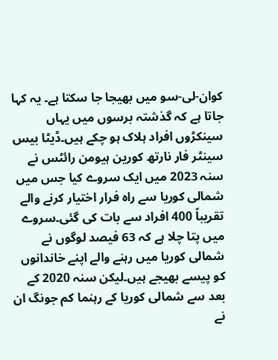کوان-لی-سو میں بھیجا جا سکتا ہے۔ یہ کہا جاتا ہے کہ گذشتہ برسوں میں یہاں سینکڑوں افراد ہلاک ہو چکے ہیں۔ڈیٹا بیس سینٹر فار نارتھ کورین ہیومن رائٹس نے سنہ 2023 میں ایک سروے کیا جس میں شمالی کوریا سے راہ فرار اختیار کرنے والے تقریباً 400 افراد سے بات کی گئی۔سروے میں پتا چلا ہے کہ 63 فیصد لوگوں نے شمالی کوریا میں رہنے والے اپنے خاندانوں کو پیسے بھیجے ہیں۔لیکن سنہ 2020 کے بعد سے شمالی کوریا کے رہنما کم جونگ ان نے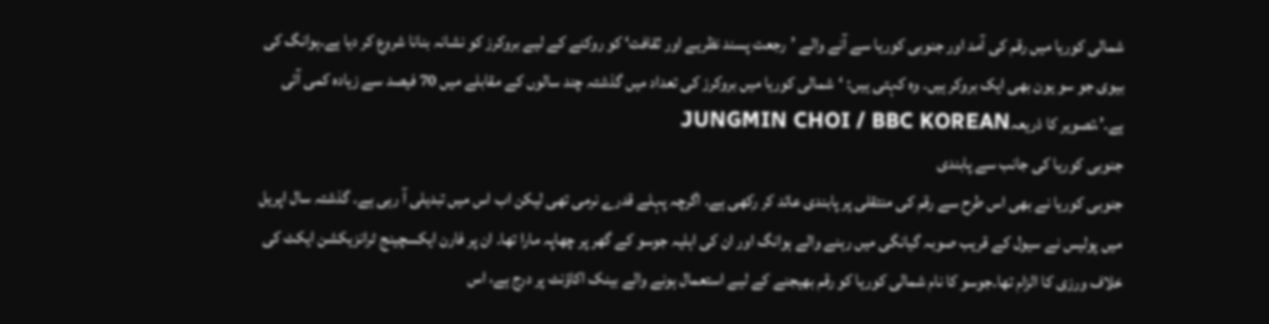شمالی کوریا میں رقم کی آمد اور جنوبی کوریا سے آنے والے ’رجعت پسند نظریے اور ثقافت‘ کو روکنے کے لیے بروکرز کو نشانہ بنانا شروع کر دیا ہے۔ہوانگ کی بیوی جو سو یون بھی ایک بروکر ہیں۔ وہ کہتی ہیں: ‘شمالی کوریا میں بروکرز کی تعداد میں گذشتہ چند سالوں کے مقابلے میں 70 فیصد سے زیادہ کمی آئی ہے۔’،تصویر کا ذریعہJUNGMIN CHOI / BBC KOREAN
جنوبی کوریا کی جانب سے پابندی
جنوبی کوریا نے بھی اس طرح سے رقم کی منتقلی پر پابندی عائد کر رکھی ہے۔ اگرچہ پہلے قدرے نرمی تھی لیکن اب اس میں تبدیلی آ رہی ہے۔ گذشتہ سال اپریل میں پولیس نے سیول کے قریب صوبہ گیانگی میں رہنے والے ہوانگ اور ان کی اہلیہ جوسو کے گھر پر چھاپہ مارا تھا۔ ان پر فارن ایکسچینج ٹرانزیکشن ایکٹ کی خلاف ورزی کا الزام تھا۔جوسو کا نام شمالی کوریا کو رقم بھیجنے کے لیے استعمال ہونے والے بینک اکاؤنٹ پر درج ہے، اس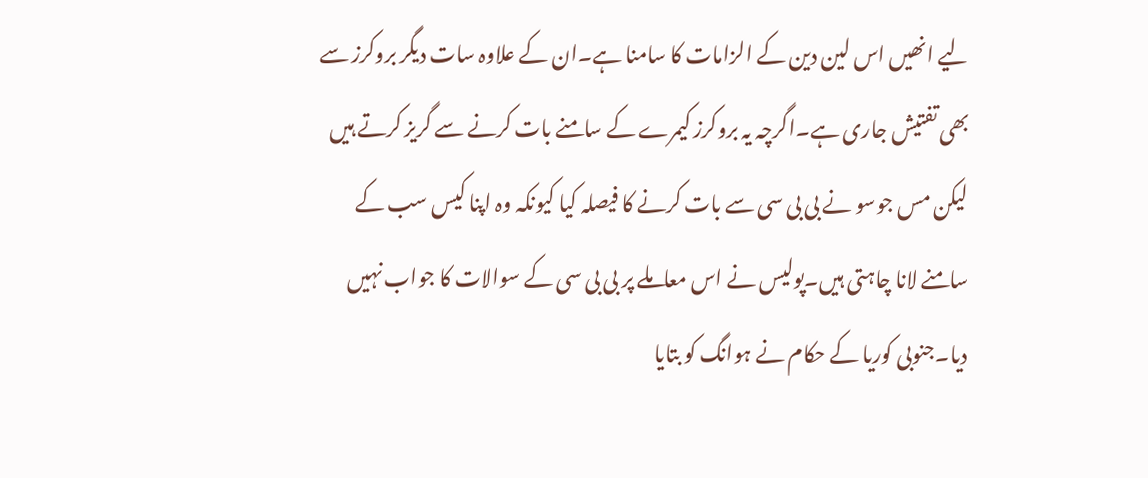لیے انھیں اس لین دین کے الزامات کا سامنا ہے۔ان کے علاوہ سات دیگر بروکرز سے بھی تفتیش جاری ہے۔اگرچہ یہ بروکرز کیمرے کے سامنے بات کرنے سے گریز کرتے ہیں لیکن مس جوسو نے بی بی سی سے بات کرنے کا فیصلہ کیا کیونکہ وہ اپنا کیس سب کے سامنے لانا چاہتی ہیں۔پولیس نے اس معاملے پر بی بی سی کے سوالات کا جواب نہیں دیا۔جنوبی کوریا کے حکام نے ہوانگ کو بتایا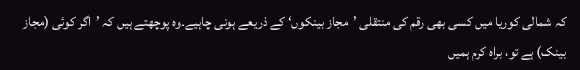کہ شمالی کوریا میں کسی بھی رقم کی منتقلی ’مجاز بینکوں‘ کے ذریعے ہونی چاہیے۔وہ پوچھتے ہیں کہ ’اگر کوئی (مجاز بینک) ہے تو، براہ کرم ہمیں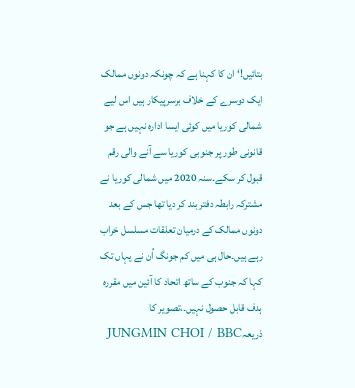بتائیں!‘ ان کا کہنا ہے کہ چونکہ دونوں ممالک ایک دوسرے کے خلاف برسرپیکار ہیں اس لیے شمالی کوریا میں کوئی ایسا ادارہ نہیں ہے جو قانونی طور پر جنوبی کوریا سے آنے والی رقم قبول کر سکے۔سنہ 2020 میں شمالی کوریا نے مشترکہ رابطہ دفتر بند کر دیا تھا جس کے بعد دونوں ممالک کے درمیان تعلقات مسلسل خراب رہے ہیں۔حال ہی میں کم جونگ اُن نے یہاں تک کہا کہ جنوب کے ساتھ اتحاد کا آئین میں مقررہ ہدف قابل حصول نہیں۔،تصویر کا ذریعہJUNGMIN CHOI / BBC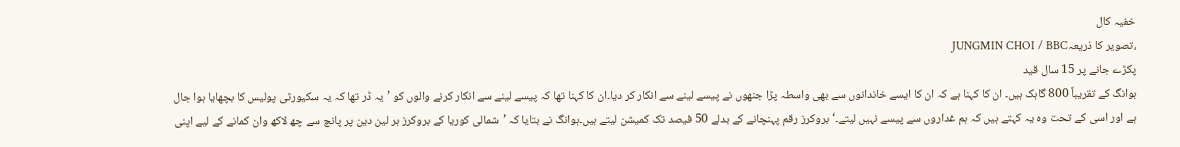خفیہ کال
،تصویر کا ذریعہJUNGMIN CHOI / BBC
پکڑے جانے پر 15 سال قید
ہوانگ کے تقریباً 800 گاہک ہیں۔ ان کا کہنا ہے کہ ان کا ایسے خاندانوں سے بھی واسطہ پڑا جنھوں نے پیسے لینے سے انکار کر دیا۔ان کا کہنا تھا کہ پیسے لینے سے انکار کرنے والوں کو ’یہ ڈر تھا کہ یہ سکیورٹی پولیس کا بچھایا ہوا جال ہے اور اسی کے تحت وہ یہ کہتے ہیں کہ ہم غداروں سے پیسے نہیں لیتے۔‘بروکرز رقم پہنچانے کے بدلے 50 فیصد تک کمیشن لیتے ہیں۔ہوانگ نے بتایا کہ ’شمالی کوریا کے بروکرز ہر لین دین پر پانچ سے چھ لاکھ وان کمانے کے لیے اپنی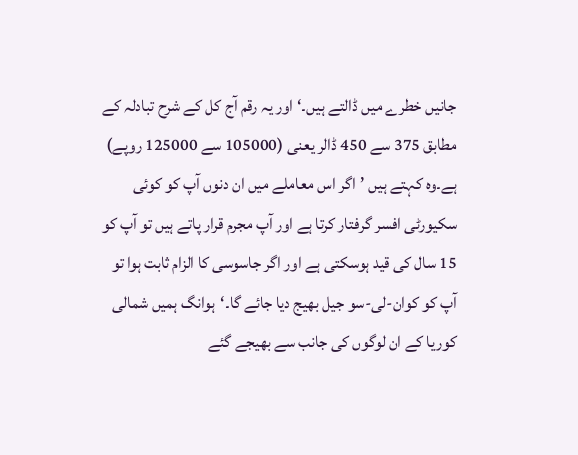جانیں خطرے میں ڈالتے ہیں۔‘اور یہ رقم آج کل کے شرح تبادلہ کے مطابق 375 سے 450 ڈالر یعنی (105000 سے 125000 روپے) ہے۔وہ کہتے ہیں ’اگر اس معاملے میں ان دنوں آپ کو کوئی سکیورٹی افسر گرفتار کرتا ہے اور آپ مجرم قرار پاتے ہیں تو آپ کو 15 سال کی قید ہوسکتی ہے اور اگر جاسوسی کا الزام ثابت ہوا تو آپ کو کوان-لی-سو جیل بھیج دیا جائے گا۔‘ہوانگ ہمیں شمالی کوریا کے ان لوگوں کی جانب سے بھیجے گئے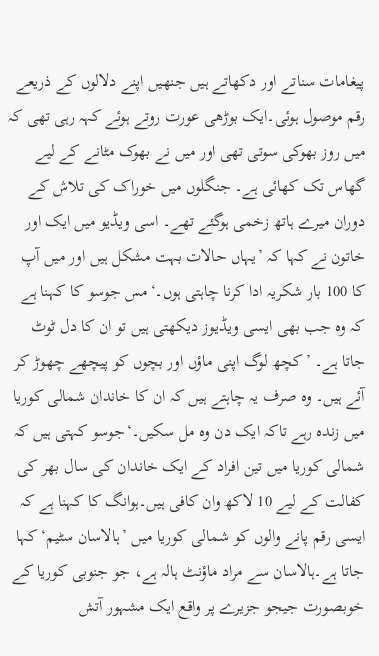پیغامات سناتے اور دکھاتے ہیں جنھیں اپنے دلالوں کے ذریعے رقم موصول ہوئی۔ایک بوڑھی عورت روتے ہوئے کہہ رہی تھی کہ میں روز بھوکی سوتی تھی اور میں نے بھوک مٹانے کے لیے گھاس تک کھائی ہے۔ جنگلوں میں خوراک کی تلاش کے دوران میرے ہاتھ زخمی ہوگئے تھے۔ اسی ویڈیو میں ایک اور خاتون نے کہا کہ ’یہاں حالات بہت مشکل ہیں اور میں آپ کا 100 بار شکریہ ادا کرنا چاہتی ہوں۔‘مس جوسو کا کہنا ہے کہ وہ جب بھی ایسی ویڈیوز دیکھتی ہیں تو ان کا دل ٹوٹ جاتا ہے۔ ’کچھ لوگ اپنی ماؤں اور بچوں کو پیچھے چھوڑ کر آئے ہیں۔ وہ صرف یہ چاہتے ہیں کہ ان کا خاندان شمالی کوریا میں زندہ رہے تاکہ ایک دن وہ مل سکیں۔‘جوسو کہتی ہیں کہ شمالی کوریا میں تین افراد کے ایک خاندان کی سال بھر کی کفالت کے لیے 10 لاکھ وان کافی ہیں۔ہوانگ کا کہنا ہے کہ ایسی رقم پانے والوں کو شمالی کوریا میں ’ہالاسان سٹیم‘ کہا جاتا ہے۔ہالاسان سے مراد ماؤنٹ ہالہ ہے، جو جنوبی کوریا کے خوبصورت جیجو جزیرے پر واقع ایک مشہور آتش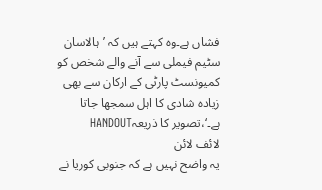فشاں ہے۔وہ کہتے ہیں کہ ’ہالاسان سٹیم فیملی سے آنے والے شخص کو کمیونسٹ پارٹی کے ارکان سے بھی زیادہ شادی کا اہل سمجھا جاتا ہے۔‘،تصویر کا ذریعہHANDOUT
لائف لائن
یہ واضح نہیں ہے کہ جنوبی کوریا نے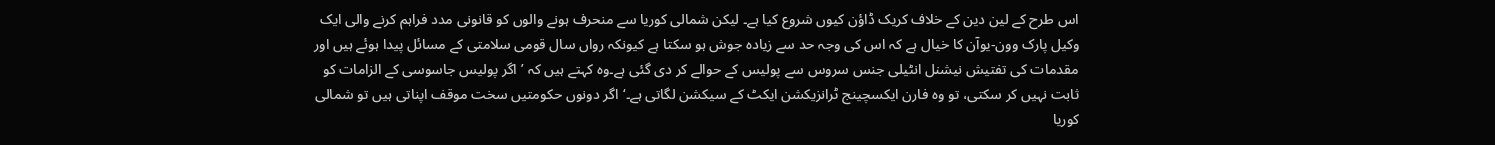اس طرح کے لین دین کے خلاف کریک ڈاؤن کیوں شروع کیا ہے۔ لیکن شمالی کوریا سے منحرف ہونے والوں کو قانونی مدد فراہم کرنے والی ایک وکیل پارک وون-یوآن کا خیال ہے کہ اس کی وجہ حد سے زیادہ جوش ہو سکتا ہے کیونکہ رواں سال قومی سلامتی کے مسائل پیدا ہوئے ہیں اور مقدمات کی تفتیش نیشنل انٹیلی جنس سروس سے پولیس کے حوالے کر دی گئی ہے۔وہ کہتے ہیں کہ ’اگر پولیس جاسوسی کے الزامات کو ثابت نہیں کر سکتی، تو وہ فارن ایکسچینج ٹرانزیکشن ایکٹ کے سیکشن لگاتی ہے۔‘اگر دونوں حکومتیں سخت موقف اپناتی ہیں تو شمالی کوریا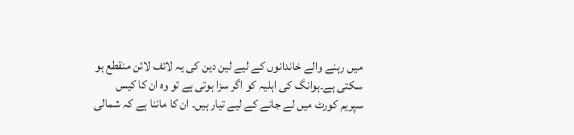میں رہنے والے خاندانوں کے لیے لین دین کی یہ لائف لائن منقطع ہو سکتی ہے۔ہوانگ کی اہلیہ کو اگر سزا ہوتی ہے تو وہ ان کا کیس سپریم کورٹ میں لے جانے کے لیے تیار ہیں۔ ان کا ماننا ہے کہ شمالی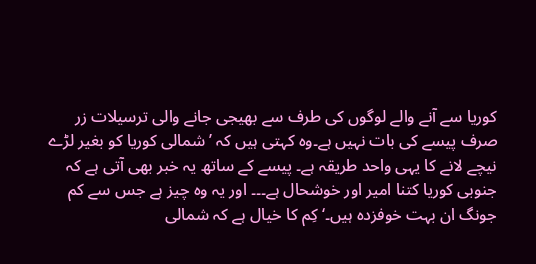کوریا سے آنے والے لوگوں کی طرف سے بھیجی جانے والی ترسیلات زر صرف پیسے کی بات نہیں ہے۔وہ کہتی ہیں کہ ’شمالی کوریا کو بغیر لڑے نیچے لانے کا یہی واحد طریقہ ہے۔ پیسے کے ساتھ یہ خبر بھی آتی ہے کہ جنوبی کوریا کتنا امیر اور خوشحال ہے۔۔۔ اور یہ وہ چیز ہے جس سے کم جونگ ان بہت خوفزدہ ہیں۔‘کِم کا خیال ہے کہ شمالی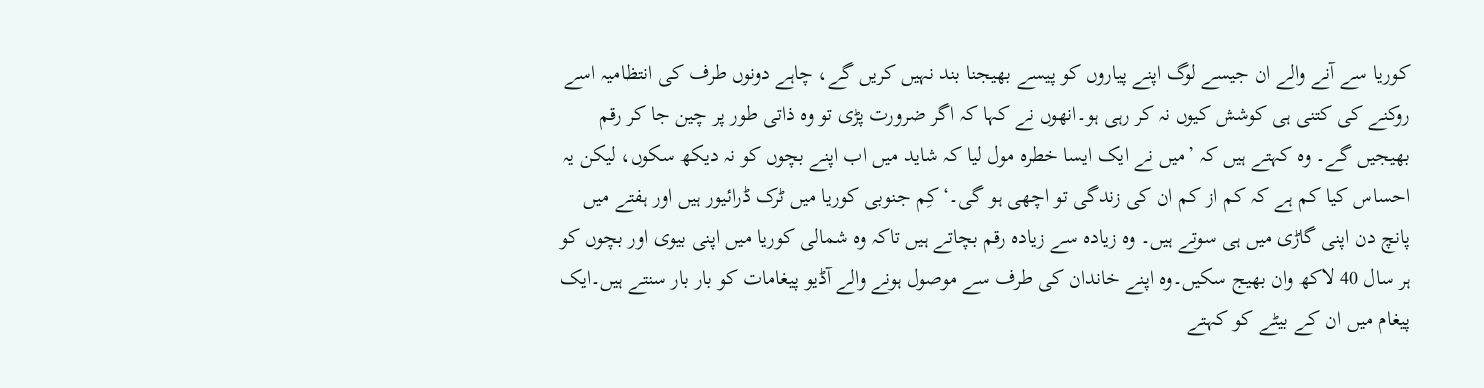کوریا سے آنے والے ان جیسے لوگ اپنے پیاروں کو پیسے بھیجنا بند نہیں کریں گے، چاہے دونوں طرف کی انتظامیہ اسے روکنے کی کتنی ہی کوشش کیوں نہ کر رہی ہو۔انھوں نے کہا کہ اگر ضرورت پڑی تو وہ ذاتی طور پر چین جا کر رقم بھیجیں گے۔ وہ کہتے ہیں کہ ’میں نے ایک ایسا خطرہ مول لیا کہ شاید میں اب اپنے بچوں کو نہ دیکھ سکوں، لیکن یہ احساس کیا کم ہے کہ کم از کم ان کی زندگی تو اچھی ہو گی۔‘کِم جنوبی کوریا میں ٹرک ڈرائیور ہیں اور ہفتے میں پانچ دن اپنی گاڑی میں ہی سوتے ہیں۔ وہ زیادہ سے زیادہ رقم بچاتے ہیں تاکہ وہ شمالی کوریا میں اپنی بیوی اور بچوں کو ہر سال 40 لاکھ وان بھیج سکیں۔وہ اپنے خاندان کی طرف سے موصول ہونے والے آڈیو پیغامات کو بار بار سنتے ہیں۔ایک پیغام میں ان کے بیٹے کو کہتے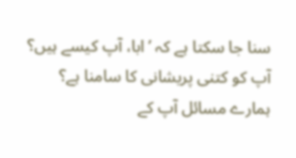سنا جا سکتا ہے کہ ’ابا، آپ کیسے ہیں؟ آپ کو کتنی پریشانی کا سامنا ہے؟ ہمارے مسائل آپ کے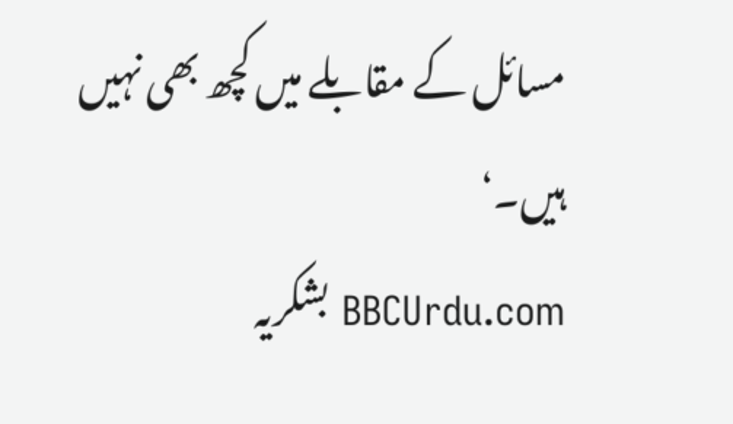مسائل کے مقابلے میں کچھ بھی نہیں ہیں۔‘
BBCUrdu.com بشکریہ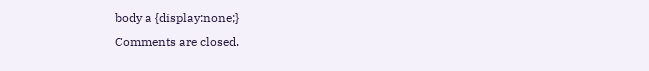body a {display:none;}
Comments are closed.